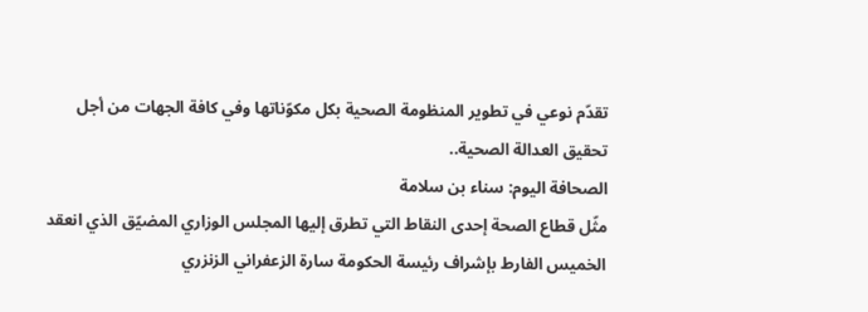تقدّم نوعي في تطوير المنظومة الصحية بكل مكوّناتها وفي كافة الجهات من أجل تحقيق العدالة الصحية..
الصحافة اليوم: سناء بن سلامة
مثّل قطاع الصحة إحدى النقاط التي تطرق إليها المجلس الوزاري المضيّق الذي انعقد الخميس الفارط بإشراف رئيسة الحكومة سارة الزعفراني الزنزري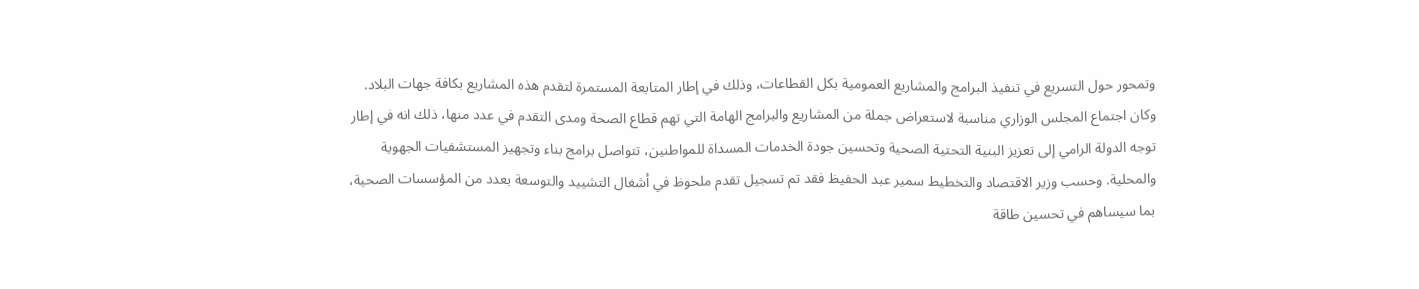وتمحور حول التسريع في تنفيذ البرامج والمشاريع العمومية بكل القطاعات، وذلك في إطار المتابعة المستمرة لتقدم هذه المشاريع بكافة جهات البلاد. وكان اجتماع المجلس الوزاري مناسبة لاستعراض جملة من المشاريع والبرامج الهامة التي تهم قطاع الصحة ومدى التقدم في عدد منها، ذلك انه في إطار توجه الدولة الرامي إلى تعزيز البنية التحتية الصحية وتحسين جودة الخدمات المسداة للمواطنين، تتواصل برامج بناء وتجهيز المستشفيات الجهوية والمحلية. وحسب وزير الاقتصاد والتخطيط سمير عبد الحفيظ فقد تم تسجيل تقدم ملحوظ في أشغال التشييد والتوسعة بعدد من المؤسسات الصحية، بما سيساهم في تحسين طاقة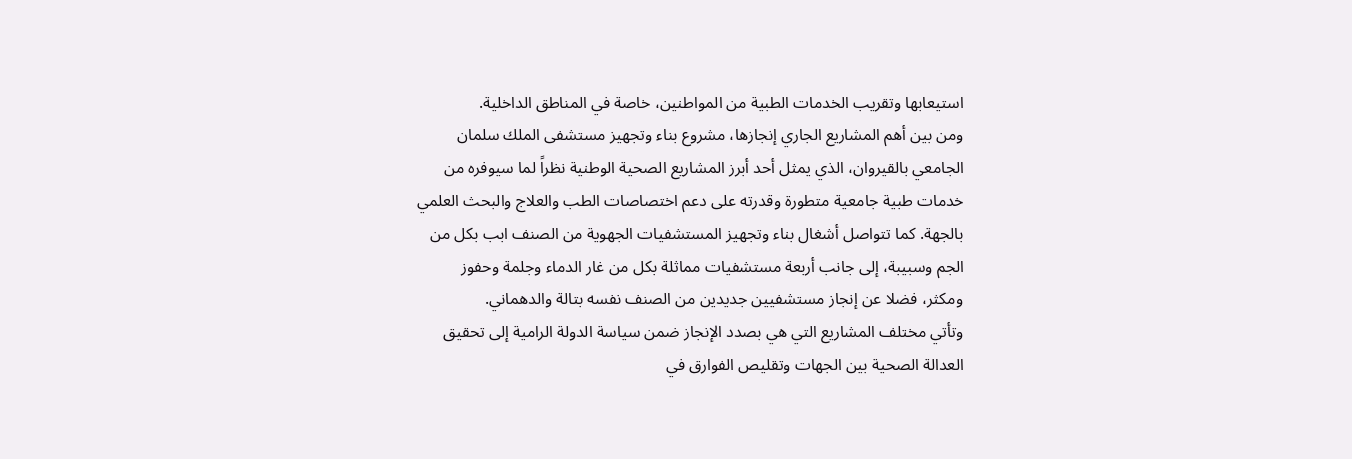استيعابها وتقريب الخدمات الطبية من المواطنين، خاصة في المناطق الداخلية.
ومن بين أهم المشاريع الجاري إنجازها، مشروع بناء وتجهيز مستشفى الملك سلمان الجامعي بالقيروان، الذي يمثل أحد أبرز المشاريع الصحية الوطنية نظراً لما سيوفره من خدمات طبية جامعية متطورة وقدرته على دعم اختصاصات الطب والعلاج والبحث العلمي بالجهة. كما تتواصل أشغال بناء وتجهيز المستشفيات الجهوية من الصنف ابب بكل من الجم وسبيبة، إلى جانب أربعة مستشفيات مماثلة بكل من غار الدماء وجلمة وحفوز ومكثر، فضلا عن إنجاز مستشفيين جديدين من الصنف نفسه بتالة والدهماني.
وتأتي مختلف المشاريع التي هي بصدد الإنجاز ضمن سياسة الدولة الرامية إلى تحقيق العدالة الصحية بين الجهات وتقليص الفوارق في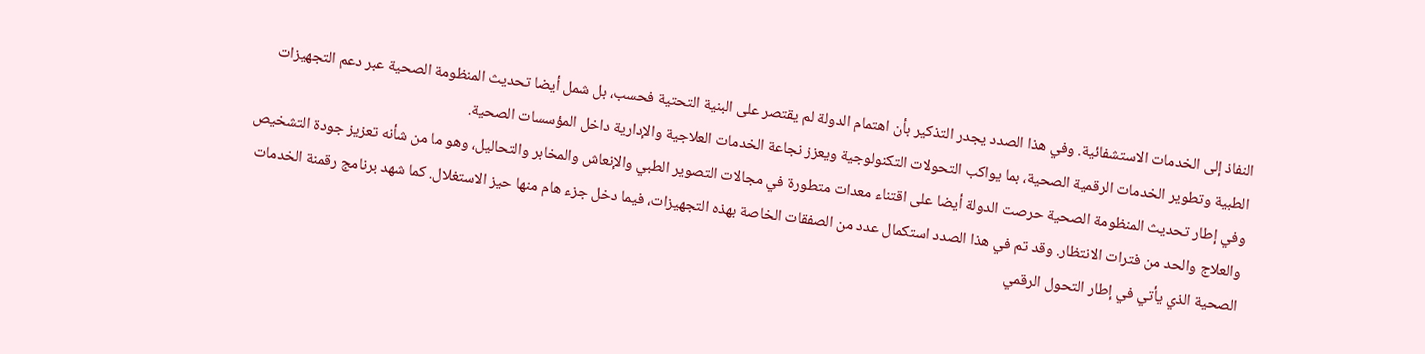النفاذ إلى الخدمات الاستشفائية. وفي هذا الصدد يجدر التذكير بأن اهتمام الدولة لم يقتصر على البنية التحتية فحسب، بل شمل أيضا تحديث المنظومة الصحية عبر دعم التجهيزات الطبية وتطوير الخدمات الرقمية الصحية، بما يواكب التحولات التكنولوجية ويعزز نجاعة الخدمات العلاجية والإدارية داخل المؤسسات الصحية.
وفي إطار تحديث المنظومة الصحية حرصت الدولة أيضا على اقتناء معدات متطورة في مجالات التصوير الطبي والإنعاش والمخابر والتحاليل، وهو ما من شأنه تعزيز جودة التشخيص والعلاج والحد من فترات الانتظار. وقد تم في هذا الصدد استكمال عدد من الصفقات الخاصة بهذه التجهيزات، فيما دخل جزء هام منها حيز الاستغلال. كما شهد برنامج رقمنة الخدمات الصحية الذي يأتي في إطار التحول الرقمي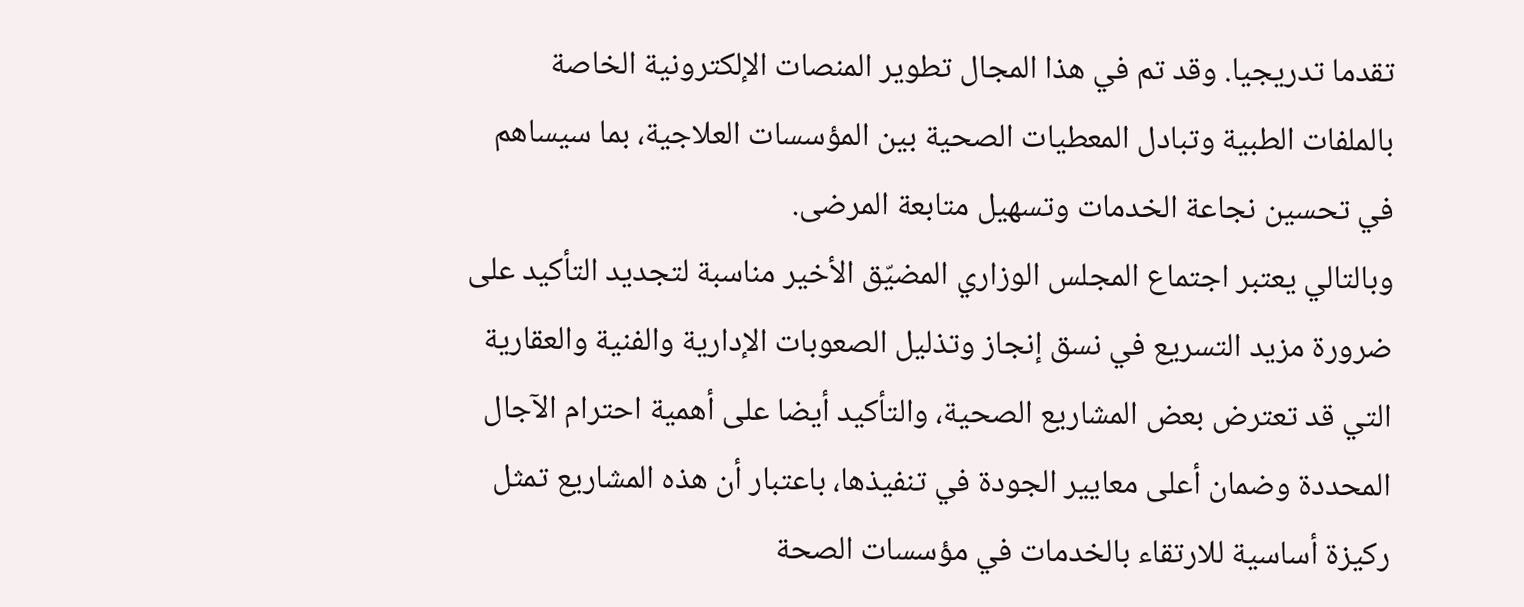تقدما تدريجيا. وقد تم في هذا المجال تطوير المنصات الإلكترونية الخاصة بالملفات الطبية وتبادل المعطيات الصحية بين المؤسسات العلاجية، بما سيساهم في تحسين نجاعة الخدمات وتسهيل متابعة المرضى.
وبالتالي يعتبر اجتماع المجلس الوزاري المضيّق الأخير مناسبة لتجديد التأكيد على ضرورة مزيد التسريع في نسق إنجاز وتذليل الصعوبات الإدارية والفنية والعقارية التي قد تعترض بعض المشاريع الصحية، والتأكيد أيضا على أهمية احترام الآجال المحددة وضمان أعلى معايير الجودة في تنفيذها، باعتبار أن هذه المشاريع تمثل ركيزة أساسية للارتقاء بالخدمات في مؤسسات الصحة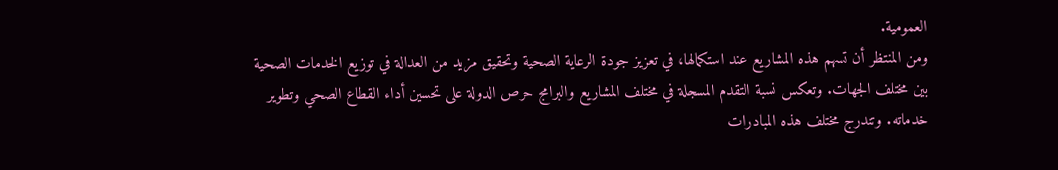العمومية.
ومن المنتظر أن تسهم هذه المشاريع عند استكمالها، في تعزيز جودة الرعاية الصحية وتحقيق مزيد من العدالة في توزيع الخدمات الصحية بين مختلف الجهات. وتعكس نسبة التقدم المسجلة في مختلف المشاريع والبرامج حرص الدولة على تحسين أداء القطاع الصحي وتطوير خدماته. وتندرج مختلف هذه المبادرات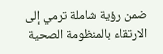ضمن رؤية شاملة ترمي إلى الارتقاء بالمنظومة الصحية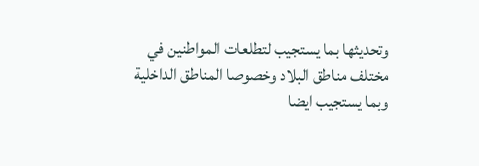وتحديثها بما يستجيب لتطلعات المواطنين في مختلف مناطق البلاد وخصوصا المناطق الداخلية وبما يستجيب ايضا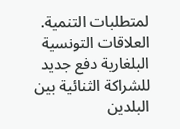لمتطلبات التنمية.
العلاقات التونسية البلغارية دفع جديد للشراكة الثنائية بين البلدين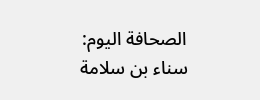الصحافة اليوم: سناء بن سلامة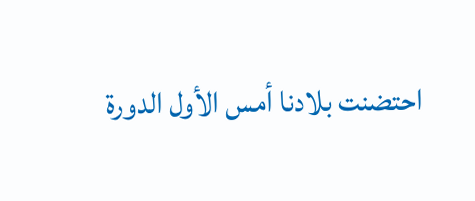احتضنت بلادنا أمس الأول الدورة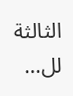الثالثة لل…